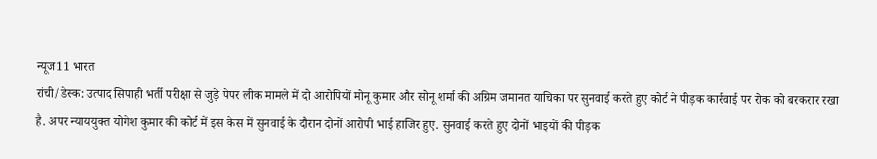न्यूज11 भारत
रांची/डेस्क: उत्पाद सिपाही भर्ती परीक्षा से जुड़े पेपर लीक मामले में दो आरोपियों मोनू कुमार और सोनू शर्मा की अग्रिम जमानत याचिका पर सुनवाई करते हुए कोर्ट ने पीड़क कार्रवाई पर रोक को बरकरार रखा है. अपर न्याययुक्त योगेश कुमार की कोर्ट में इस केस में सुनवाई के दौरान दोनों आरोपी भाई हाजिर हुए. सुनवाई करते हुए दोनों भाइयों की पीड़क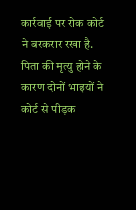कार्रवाई पर रोक कोर्ट ने बरकरार रखा है.
पिता की मृत्यु होने के कारण दोनों भाइयों ने कोर्ट से पीड़क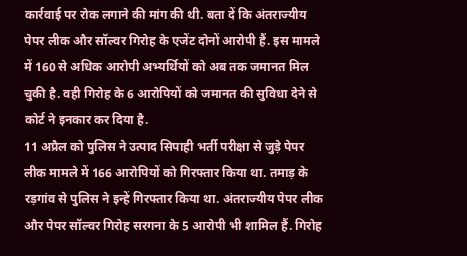कार्रवाई पर रोक लगाने की मांग की थी. बता दें कि अंतराज्यीय पेपर लीक और सॉल्वर गिरोह के एजेंट दोनों आरोपी हैं. इस मामले में 160 से अधिक आरोपी अभ्यर्थियों को अब तक जमानत मिल चुकी है. वही गिरोह के 6 आरोपियों को जमानत की सुविधा देने से कोर्ट ने इनकार कर दिया है.
11 अप्रैल को पुलिस ने उत्पाद सिपाही भर्ती परीक्षा से जुड़े पेपर लीक मामले में 166 आरोपियों को गिरफ्तार किया था. तमाड़ के रड़गांव से पुलिस ने इन्हें गिरफ्तार किया था. अंतराज्यीय पेपर लीक और पेपर सॉल्वर गिरोह सरगना के 5 आरोपी भी शामिल हैं. गिरोह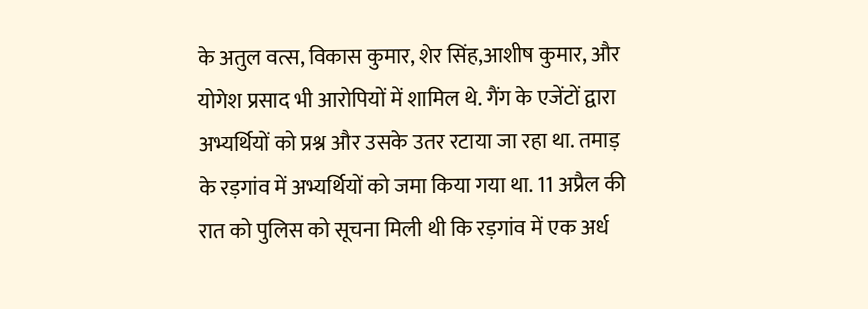के अतुल वत्स, विकास कुमार, शेर सिंह,आशीष कुमार, और योगेश प्रसाद भी आरोपियों में शामिल थे. गैंग के एजेंटों द्वारा अभ्यर्थियों को प्रश्न और उसके उतर रटाया जा रहा था. तमाड़ के रड़गांव में अभ्यर्थियों को जमा किया गया था. 11 अप्रैल की रात को पुलिस को सूचना मिली थी कि रड़गांव में एक अर्ध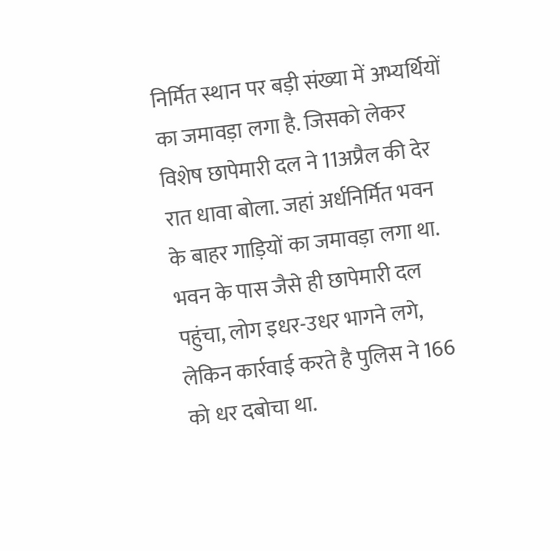निर्मित स्थान पर बड़ी संख्या में अभ्यर्थियों का जमावड़ा लगा है. जिसको लेकर विशेष छापेमारी दल ने 11अप्रैल की देर रात धावा बोला. जहां अर्धनिर्मित भवन के बाहर गाड़ियों का जमावड़ा लगा था. भवन के पास जैसे ही छापेमारी दल पहुंचा, लोग इधर-उधर भागने लगे, लेकिन कार्रवाई करते है पुलिस ने 166 को धर दबोचा था.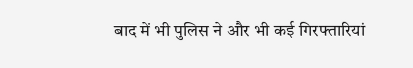बाद में भी पुलिस ने और भी कई गिरफ्तारियां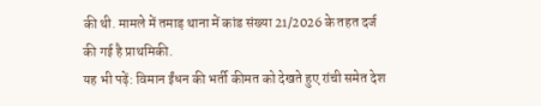की थी. मामले में तमाड़ थाना में कांड संख्या 21/2026 के तहत दर्ज की गई है प्राथमिकी.
यह भी पढ़ें: विमान ईंधन की भर्ती कीमत को देखते हुए रांची समेत देश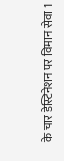के चार डेस्टिनेशन पर विमान सेवा 1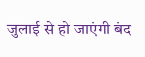जुलाई से हो जाएंगी बंद